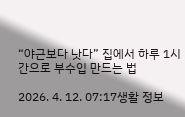“야근보다 낫다” 집에서 하루 1시간으로 부수입 만드는 법

2026. 4. 12. 07:17생활 정보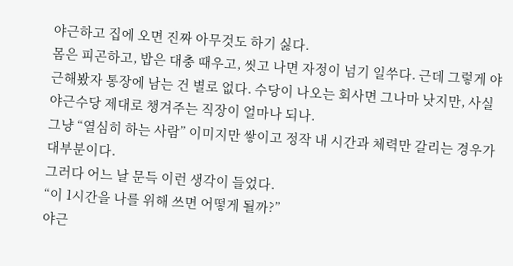야근하고 집에 오면 진짜 아무것도 하기 싫다.
몸은 피곤하고, 밥은 대충 때우고, 씻고 나면 자정이 넘기 일쑤다. 근데 그렇게 야근해봤자 통장에 남는 건 별로 없다. 수당이 나오는 회사면 그나마 낫지만, 사실 야근수당 제대로 챙겨주는 직장이 얼마나 되나.
그냥 “열심히 하는 사람” 이미지만 쌓이고 정작 내 시간과 체력만 갈리는 경우가 대부분이다.
그러다 어느 날 문득 이런 생각이 들었다.
“이 1시간을 나를 위해 쓰면 어떻게 될까?”
야근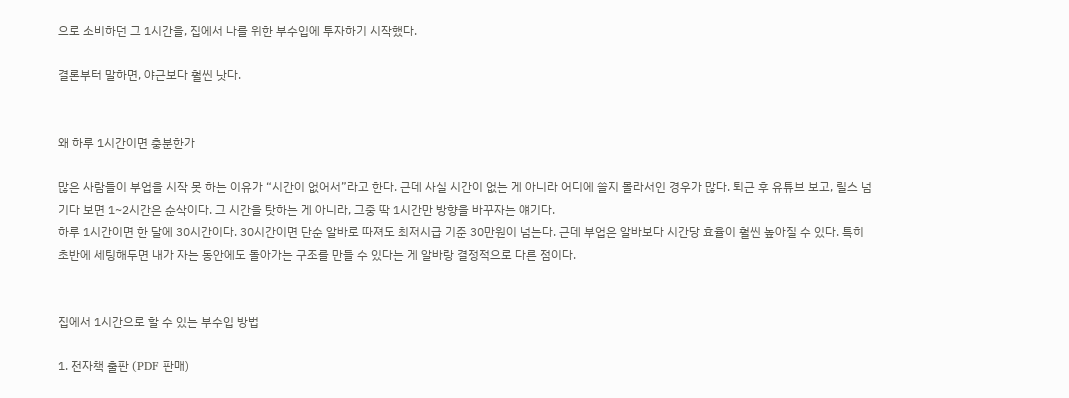으로 소비하던 그 1시간을, 집에서 나를 위한 부수입에 투자하기 시작했다.

결론부터 말하면, 야근보다 훨씬 낫다.


왜 하루 1시간이면 충분한가

많은 사람들이 부업을 시작 못 하는 이유가 “시간이 없어서”라고 한다. 근데 사실 시간이 없는 게 아니라 어디에 쓸지 몰라서인 경우가 많다. 퇴근 후 유튜브 보고, 릴스 넘기다 보면 1~2시간은 순삭이다. 그 시간을 탓하는 게 아니라, 그중 딱 1시간만 방향을 바꾸자는 얘기다.
하루 1시간이면 한 달에 30시간이다. 30시간이면 단순 알바로 따져도 최저시급 기준 30만원이 넘는다. 근데 부업은 알바보다 시간당 효율이 훨씬 높아질 수 있다. 특히 초반에 세팅해두면 내가 자는 동안에도 돌아가는 구조를 만들 수 있다는 게 알바랑 결정적으로 다른 점이다.


집에서 1시간으로 할 수 있는 부수입 방법

1. 전자책 출판 (PDF 판매)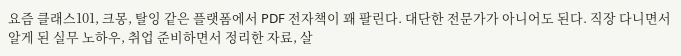요즘 클래스101, 크몽, 탈잉 같은 플랫폼에서 PDF 전자책이 꽤 팔린다. 대단한 전문가가 아니어도 된다. 직장 다니면서 알게 된 실무 노하우, 취업 준비하면서 정리한 자료, 살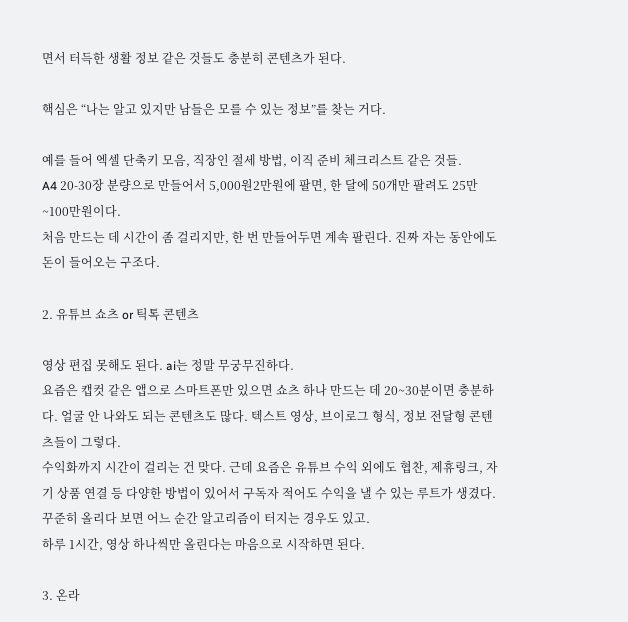면서 터득한 생활 정보 같은 것들도 충분히 콘텐츠가 된다.

핵심은 “나는 알고 있지만 남들은 모를 수 있는 정보”를 찾는 거다.

예를 들어 엑셀 단축키 모음, 직장인 절세 방법, 이직 준비 체크리스트 같은 것들.
A4 20-30장 분량으로 만들어서 5,000원2만원에 팔면, 한 달에 50개만 팔려도 25만~100만원이다.
처음 만드는 데 시간이 좀 걸리지만, 한 번 만들어두면 계속 팔린다. 진짜 자는 동안에도 돈이 들어오는 구조다.

2. 유튜브 쇼츠 or 틱톡 콘텐츠

영상 편집 못해도 된다. ai는 정말 무궁무진하다.
요즘은 캡컷 같은 앱으로 스마트폰만 있으면 쇼츠 하나 만드는 데 20~30분이면 충분하다. 얼굴 안 나와도 되는 콘텐츠도 많다. 텍스트 영상, 브이로그 형식, 정보 전달형 콘텐츠들이 그렇다.
수익화까지 시간이 걸리는 건 맞다. 근데 요즘은 유튜브 수익 외에도 협찬, 제휴링크, 자기 상품 연결 등 다양한 방법이 있어서 구독자 적어도 수익을 낼 수 있는 루트가 생겼다. 꾸준히 올리다 보면 어느 순간 알고리즘이 터지는 경우도 있고.
하루 1시간, 영상 하나씩만 올린다는 마음으로 시작하면 된다.

3. 온라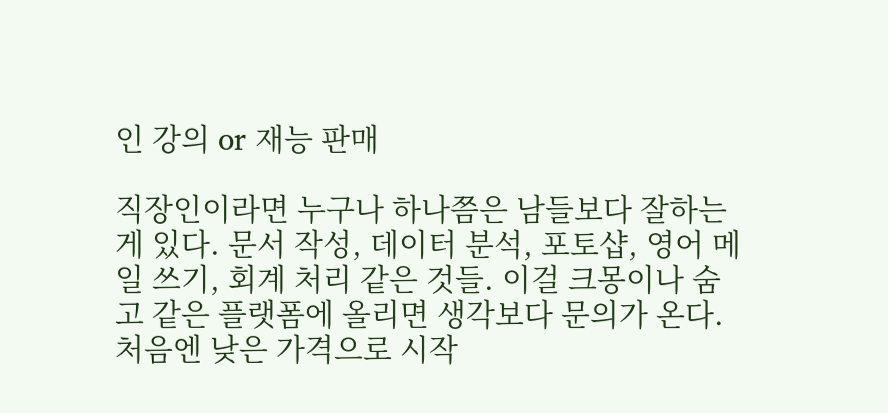인 강의 or 재능 판매

직장인이라면 누구나 하나쯤은 남들보다 잘하는 게 있다. 문서 작성, 데이터 분석, 포토샵, 영어 메일 쓰기, 회계 처리 같은 것들. 이걸 크몽이나 숨고 같은 플랫폼에 올리면 생각보다 문의가 온다.
처음엔 낮은 가격으로 시작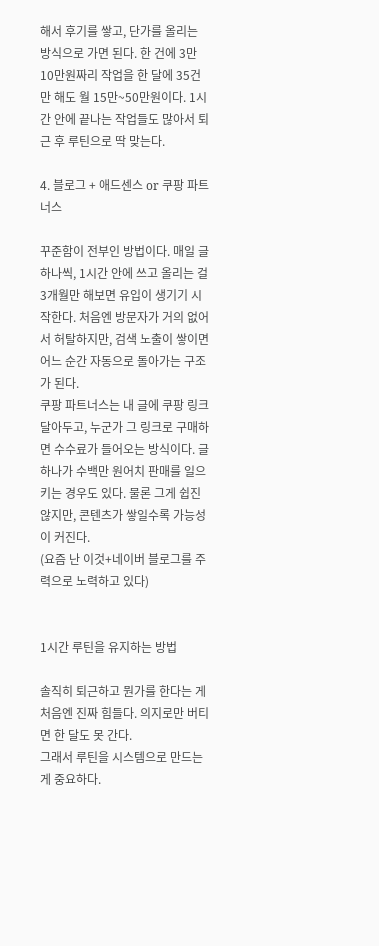해서 후기를 쌓고, 단가를 올리는 방식으로 가면 된다. 한 건에 3만10만원짜리 작업을 한 달에 35건만 해도 월 15만~50만원이다. 1시간 안에 끝나는 작업들도 많아서 퇴근 후 루틴으로 딱 맞는다.

4. 블로그 + 애드센스 or 쿠팡 파트너스

꾸준함이 전부인 방법이다. 매일 글 하나씩, 1시간 안에 쓰고 올리는 걸 3개월만 해보면 유입이 생기기 시작한다. 처음엔 방문자가 거의 없어서 허탈하지만, 검색 노출이 쌓이면 어느 순간 자동으로 돌아가는 구조가 된다.
쿠팡 파트너스는 내 글에 쿠팡 링크 달아두고, 누군가 그 링크로 구매하면 수수료가 들어오는 방식이다. 글 하나가 수백만 원어치 판매를 일으키는 경우도 있다. 물론 그게 쉽진 않지만, 콘텐츠가 쌓일수록 가능성이 커진다.
(요즘 난 이것+네이버 블로그를 주력으로 노력하고 있다)


1시간 루틴을 유지하는 방법

솔직히 퇴근하고 뭔가를 한다는 게 처음엔 진짜 힘들다. 의지로만 버티면 한 달도 못 간다.
그래서 루틴을 시스템으로 만드는 게 중요하다.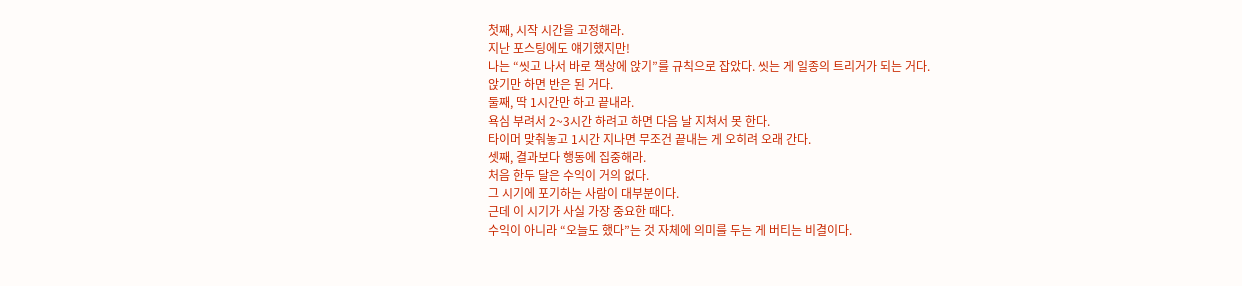첫째, 시작 시간을 고정해라.
지난 포스팅에도 얘기했지만!
나는 “씻고 나서 바로 책상에 앉기”를 규칙으로 잡았다. 씻는 게 일종의 트리거가 되는 거다.
앉기만 하면 반은 된 거다.
둘째, 딱 1시간만 하고 끝내라.
욕심 부려서 2~3시간 하려고 하면 다음 날 지쳐서 못 한다.
타이머 맞춰놓고 1시간 지나면 무조건 끝내는 게 오히려 오래 간다.
셋째, 결과보다 행동에 집중해라.
처음 한두 달은 수익이 거의 없다.
그 시기에 포기하는 사람이 대부분이다.
근데 이 시기가 사실 가장 중요한 때다.
수익이 아니라 “오늘도 했다”는 것 자체에 의미를 두는 게 버티는 비결이다.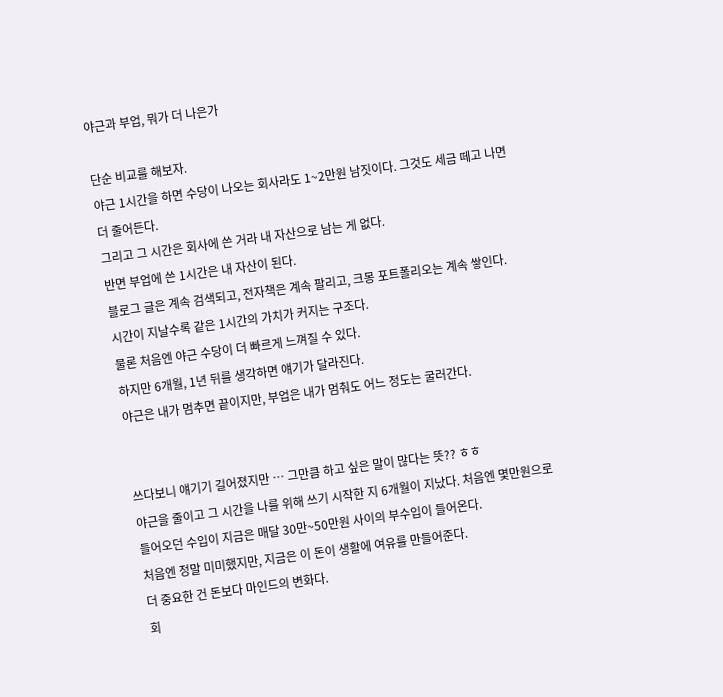야근과 부업, 뭐가 더 나은가

단순 비교를 해보자.
야근 1시간을 하면 수당이 나오는 회사라도 1~2만원 남짓이다. 그것도 세금 떼고 나면 더 줄어든다.
그리고 그 시간은 회사에 쓴 거라 내 자산으로 남는 게 없다.
반면 부업에 쓴 1시간은 내 자산이 된다.
블로그 글은 계속 검색되고, 전자책은 계속 팔리고, 크몽 포트폴리오는 계속 쌓인다.
시간이 지날수록 같은 1시간의 가치가 커지는 구조다.
물론 처음엔 야근 수당이 더 빠르게 느껴질 수 있다.
하지만 6개월, 1년 뒤를 생각하면 얘기가 달라진다.
야근은 내가 멈추면 끝이지만, 부업은 내가 멈춰도 어느 정도는 굴러간다.


쓰다보니 얘기기 길어졌지만 … 그만큼 하고 싶은 말이 많다는 뜻?? ㅎㅎ
야근을 줄이고 그 시간을 나를 위해 쓰기 시작한 지 6개월이 지났다. 처음엔 몇만원으로 들어오던 수입이 지금은 매달 30만~50만원 사이의 부수입이 들어온다.
처음엔 정말 미미했지만, 지금은 이 돈이 생활에 여유를 만들어준다.
더 중요한 건 돈보다 마인드의 변화다.
회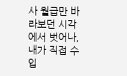사 월급만 바라보던 시각에서 벗어나, 내가 직접 수입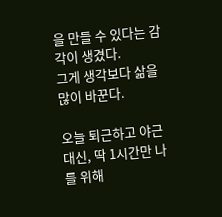을 만들 수 있다는 감각이 생겼다.
그게 생각보다 삶을 많이 바꾼다.

오늘 퇴근하고 야근 대신, 딱 1시간만 나를 위해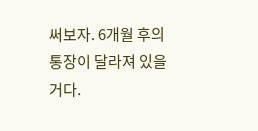써보자. 6개월 후의 통장이 달라져 있을 거다.